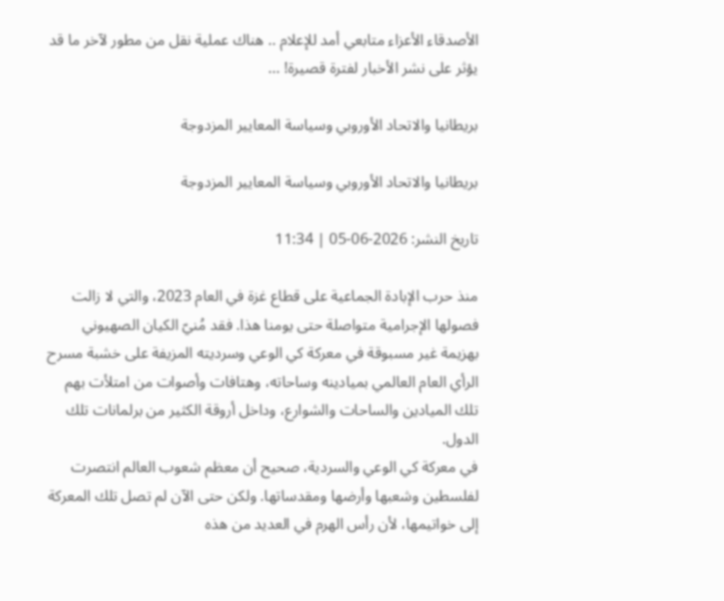الأصدقاء الأعزاء متابعي أمد للإعلام .. هناك عملية نقل من مطور لآخر ما قد يؤثر على نشر الأخبار لفترة قصيرة! ...

بريطانيا والاتحاد الأوروبي وسياسة المعايير المزدوجة

بريطانيا والاتحاد الأوروبي وسياسة المعايير المزدوجة

تاريخ النشر: 2026-06-05 | 11:34

منذ حرب الإبادة الجماعية على قطاع غزة في العام 2023، والتي لا زالت فصولها الإجرامية متواصلة حتى يومنا هذا. فقد مُنيّ الكيان الصهيوني بهزيمة غير مسبوقة في معركة كي الوعي وسرديته المزيفة على خشبة مسرح الرأي العام العالمي بميادينه وساحاته، وهتافات وأصوات من امتلأت بهم تلك الميادين والساحات والشوارع، وداخل أروقة الكثير من برلمانات تلك الدول.
في معركة كي الوعي والسردية، صحيح أن معظم شعوب العالم انتصرت لفلسطين وشعبها وأرضها ومقدساتها. ولكن حتى الآن لم تصل تلك المعركة إلى خواتيمها، لأن رأس الهرم في العديد من هذه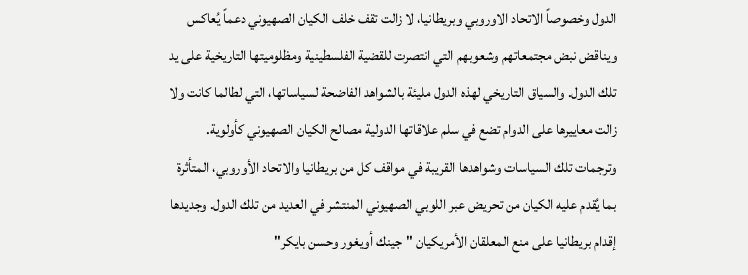الدول وخصوصاً الاتحاد الاوروبي وبريطانيا، لا زالت تقف خلف الكيان الصهيوني دعماً يُعاكس ويناقض نبض مجتمعاتهم وشعوبهم التي انتصرت للقضية الفلسطينية ومظلوميتها التاريخية على يد تلك الدول. والسياق التاريخي لهذه الدول مليئة بالشواهد الفاضحة لسياساتها، التي لطالما كانت ولا زالت معاييرها على الدوام تضع في سلم علاقاتها الدولية مصالح الكيان الصهيوني كأولوية.
وترجمات تلك السياسات وشواهدها القريبة في مواقف كل من بريطانيا والاتحاد الأوروبي، المتأثرة بما يُقدم عليه الكيان من تحريض عبر اللوبي الصهيوني المنتشر في العديد من تلك الدول. وجديدها إقدام بريطانيا على منع المعلقان الأمريكيان "جينك أويغور وحسن بايكر"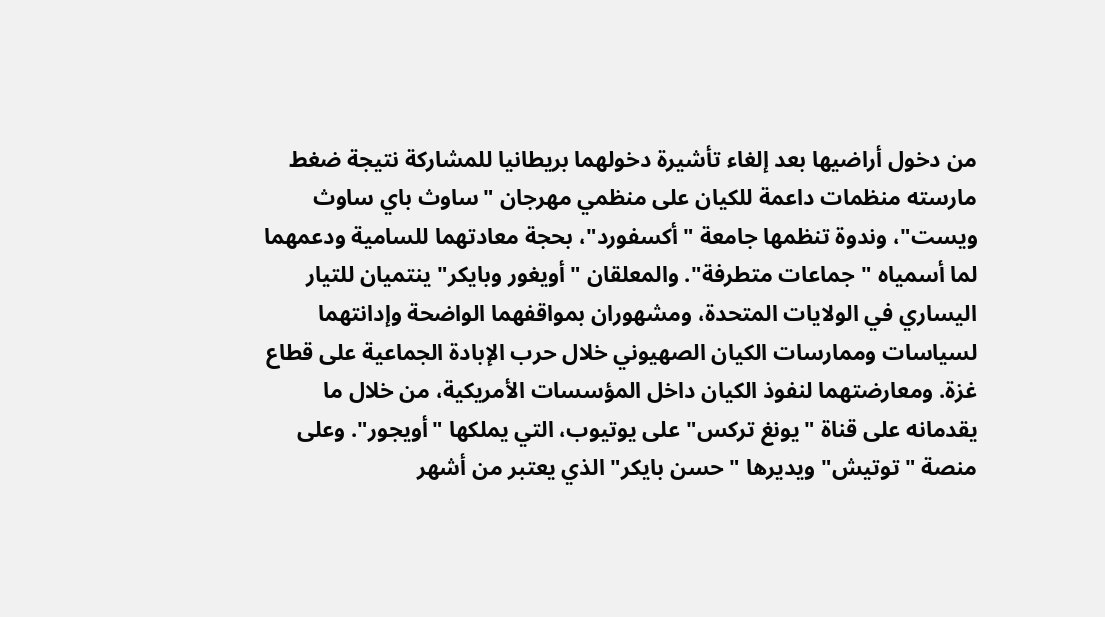من دخول أراضيها بعد إلغاء تأشيرة دخولهما بريطانيا للمشاركة نتيجة ضغط مارسته منظمات داعمة للكيان على منظمي مهرجان "ساوث باي ساوث ويست"، وندوة تنظمها جامعة "أكسفورد"، بحجة معادتهما للسامية ودعمهما لما أسمياه "جماعات متطرفة". والمعلقان "أويغور وبايكر" ينتميان للتيار اليساري في الولايات المتحدة، ومشهوران بمواقفهما الواضحة وإدانتهما لسياسات وممارسات الكيان الصهيوني خلال حرب الإبادة الجماعية على قطاع غزة. ومعارضتهما لنفوذ الكيان داخل المؤسسات الأمريكية، من خلال ما يقدمانه على قناة "يونغ تركس" على يوتيوب، التي يملكها "أويجور". وعلى منصة "توتيش" ويديرها "حسن بايكر" الذي يعتبر من أشهر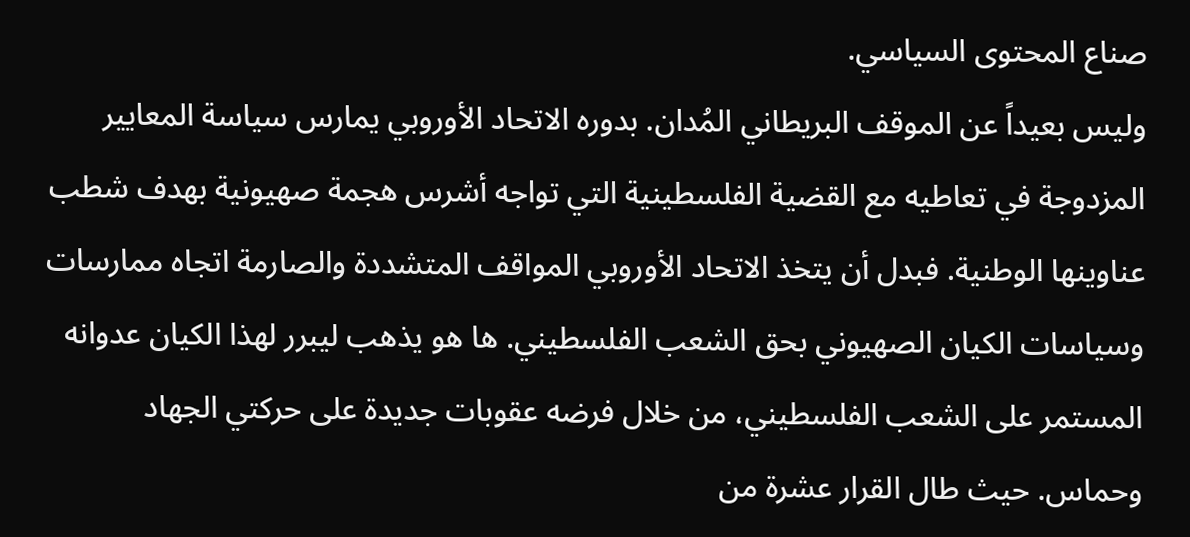صناع المحتوى السياسي.
وليس بعيداً عن الموقف البريطاني المُدان. بدوره الاتحاد الأوروبي يمارس سياسة المعايير المزدوجة في تعاطيه مع القضية الفلسطينية التي تواجه أشرس هجمة صهيونية بهدف شطب عناوينها الوطنية. فبدل أن يتخذ الاتحاد الأوروبي المواقف المتشددة والصارمة اتجاه ممارسات وسياسات الكيان الصهيوني بحق الشعب الفلسطيني. ها هو يذهب ليبرر لهذا الكيان عدوانه المستمر على الشعب الفلسطيني، من خلال فرضه عقوبات جديدة على حركتي الجهاد وحماس. حيث طال القرار عشرة من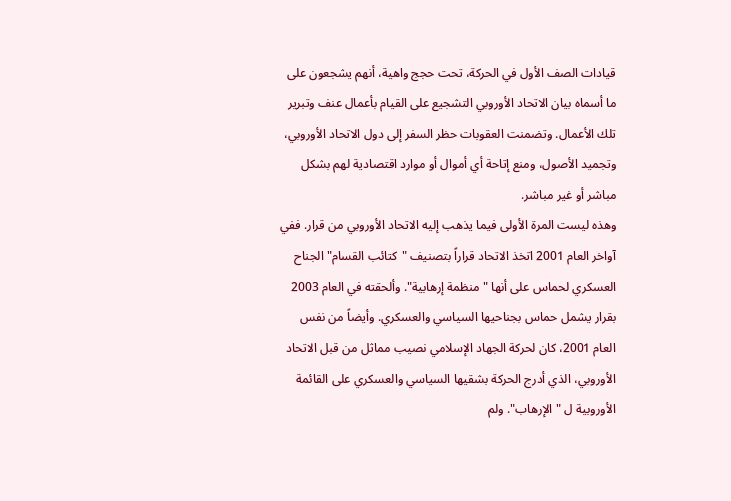قيادات الصف الأول في الحركة، تحت حجج واهية، أنهم يشجعون على ما أسماه بيان الاتحاد الأوروبي التشجيع على القيام بأعمال عنف وتبرير تلك الأعمال. وتضمنت العقوبات حظر السفر إلى دول الاتحاد الأوروبي، وتجميد الأصول، ومنع إتاحة أي أموال أو موارد اقتصادية لهم بشكل مباشر أو غير مباشر.
وهذه ليست المرة الأولى فيما يذهب إليه الاتحاد الأوروبي من قرار. ففي آواخر العام 2001 اتخذ الاتحاد قراراً بتصنيف "كتائب القسام" الجناح العسكري لحماس على أنها "منظمة إرهابية". وألحقته في العام 2003 بقرار يشمل حماس بجناحيها السياسي والعسكري. وأيضاً من نفس العام 2001، كان لحركة الجهاد الإسلامي نصيب مماثل من قبل الاتحاد الأوروبي، الذي أدرج الحركة بشقيها السياسي والعسكري على القائمة الأوروبية ل "الإرهاب". ولم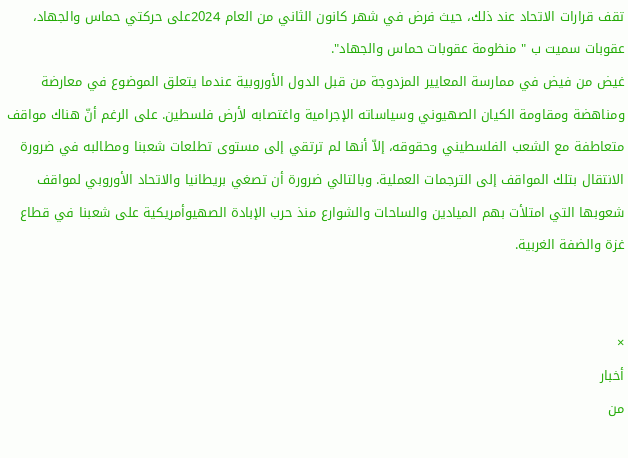تقف قرارات الاتحاد عند ذلك، حيث فرض في شهر كانون الثاني من العام 2024على حركتي حماس والجهاد، عقوبات سميت ب " منظومة عقوبات حماس والجهاد".
غيض من فيض في ممارسة المعايير المزدوجة من قبل الدول الأوروبية عندما يتعلق الموضوع في معارضة ومناهضة ومقاومة الكيان الصهيوني وسياساته الإجرامية واغتصابه لأرض فلسطين. على الرغم أنّ هناك مواقف متعاطفة مع الشعب الفلسطيني وحقوقه، إلاّ أنها لم ترتقي إلى مستوى تطلعات شعبنا ومطالبه في ضرورة الانتقال بتلك المواقف إلى الترجمات العملية. وبالتالي ضرورة أن تصغي بريطانيا والاتحاد الأوروبي لمواقف شعوبها التي امتلأت بهم الميادين والساحات والشوارع منذ حرب الإبادة الصهيوأمريكية على شعبنا في قطاع غزة والضفة الغربية.


×
أخبار
من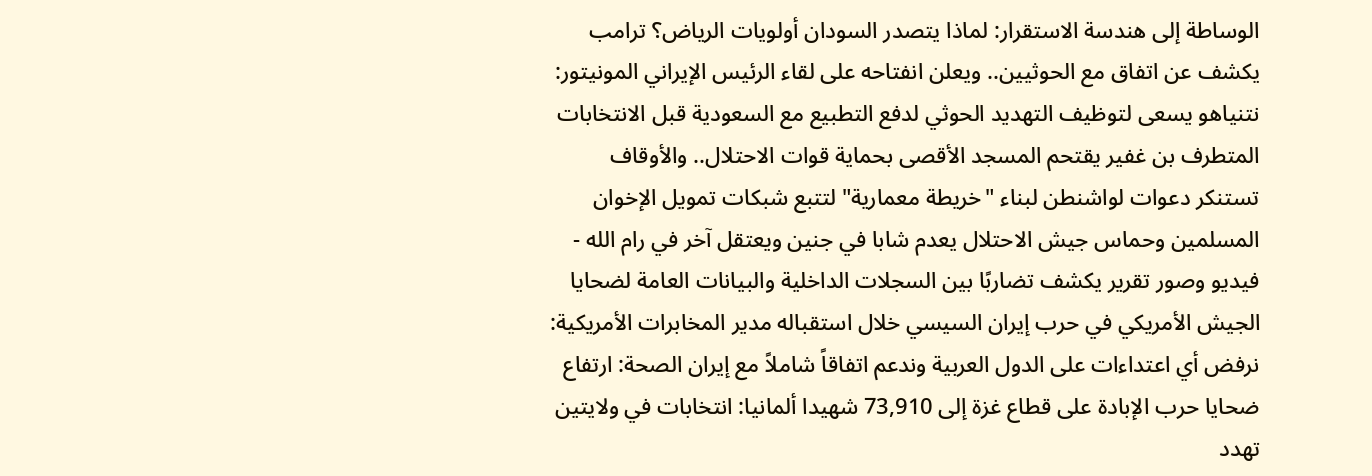الوساطة إلى هندسة الاستقرار: لماذا يتصدر السودان أولويات الرياض؟ ترامب يكشف عن اتفاق مع الحوثيين.. ويعلن انفتاحه على لقاء الرئيس الإيراني المونيتور: نتنياهو يسعى لتوظيف التهديد الحوثي لدفع التطبيع مع السعودية قبل الانتخابات المتطرف بن غفير يقتحم المسجد الأقصى بحماية قوات الاحتلال.. والأوقاف تستنكر دعوات لواشنطن لبناء "خريطة معمارية" لتتبع شبكات تمويل الإخوان المسلمين وحماس جيش الاحتلال يعدم شابا في جنين ويعتقل آخر في رام الله - فيديو وصور تقرير يكشف تضاربًا بين السجلات الداخلية والبيانات العامة لضحايا الجيش الأمريكي في حرب إيران السيسي خلال استقباله مدير المخابرات الأمريكية: نرفض أي اعتداءات على الدول العربية وندعم اتفاقاً شاملاً مع إيران الصحة: ارتفاع ضحايا حرب الإبادة على قطاع غزة إلى 73,910 شهيدا ألمانيا: انتخابات في ولايتين تهدد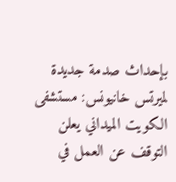بإحداث صدمة جديدة لميرتس خانيونس: مستشفى الكويت الميداني يعلن التوقف عن العمل في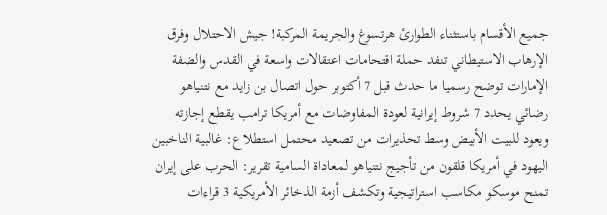جميع الأقسام باستثناء الطوارئ هرتسوغ والجريمة المركبة! جيش الاحتلال وفرق الإرهاب الاستيطاني تنفد حملة اقتحامات اعتقالات واسعة في القدس والضفة الإمارات توضح رسميا ما حدث قبل 7 أكتوبر حول اتصال بن زايد مع نتنياهو رضائي يحدد 7 شروط إيرانية لعودة المفاوضات مع أمريكا ترامب يقطع إجازته ويعود للبيت الأبيض وسط تحذيرات من تصعيد محتمل استطلاع: غالبية الناخبين اليهود في أمريكا قلقون من تأجيج نتنياهو لمعاداة السامية تقرير: الحرب على إيران تمنح موسكو مكاسب استراتيجية وتكشف أزمة الذخائر الأمريكية 3 قراءات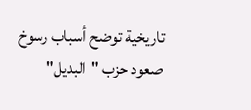تاريخية توضح أسباب رسوخ صعود حزب "البديل"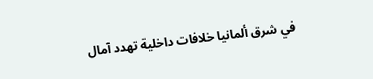في شرق ألمانيا خلافات داخلية تهدد آمال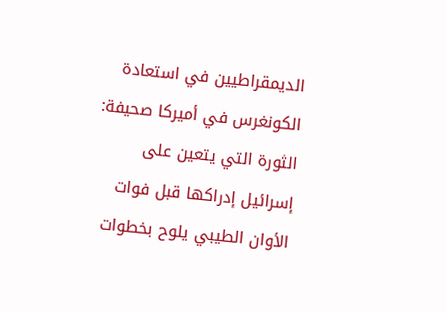الديمقراطيين في استعادة الكونغرس في أميركا صحيفة: الثورة التي يتعين على إسرائيل إدراكها قبل فوات الأوان الطيبي يلوح بخطوات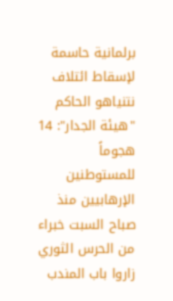برلمانية حاسمة لإسقاط ائتلاف نتنياهو الحاكم "هيئة الجدار": 14 هجوماً للمستوطنين الإرهابيين منذ صباح السبت خبراء من الحرس الثوري زاروا باب المندب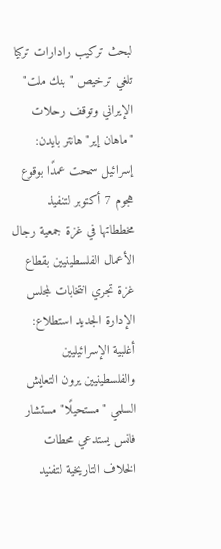لبحث تركيب رادارات تركيا تلغي ترخيص "بنك ملت" الإيراني وتوقف رحلات "ماهان إير" هانتر بايدن: إسرائيل سمحت عمدًا بوقوع هجوم 7 أكتوبر لتنفيذ مخططاتها في غزة جمعية رجال الأعمال الفلسطينيين بقطاع غزة تجري انتخابات لمجلس الإدارة الجديد استطلاع: أغلبية الإسرائيليين والفلسطينيين يرون التعايش السلمي "مستحيلًا" مستشار فانس يستدعي محطات الخلاف التاريخية لتفنيد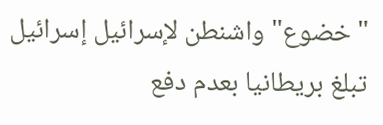"خضوع" واشنطن لإسرائيل إسرائيل تبلغ بريطانيا بعدم دفع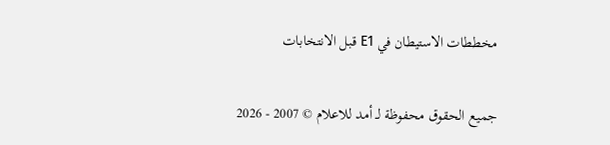مخططات الاستيطان في E1 قبل الانتخابات

جميع الحقوق محفوظة لـ أمد للاعلام © 2007 - 2026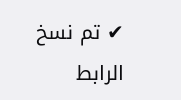✔ تم نسخ الرابط